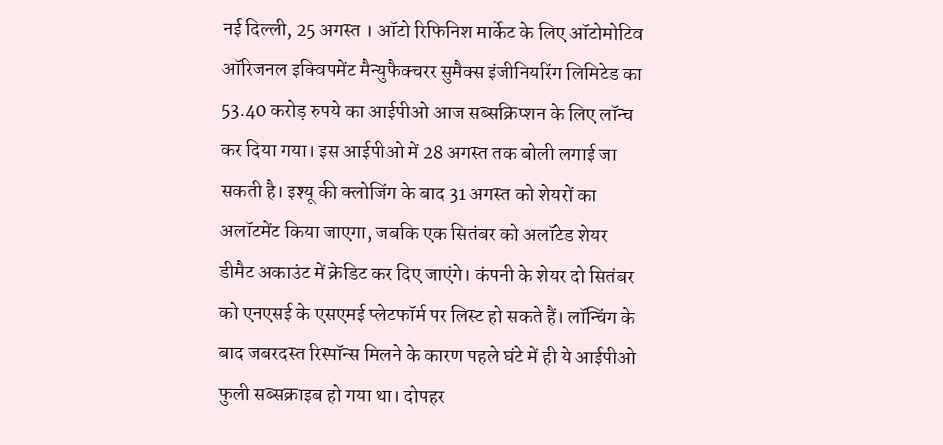नई दिल्ली, 25 अगस्त । ऑटो रिफिनिश मार्केट के लिए ऑटोमोटिव ऑरिजनल इक्विपमेंट मैन्युफैक्चरर सुमैक्स इंजीनियरिंग लिमिटेड का 53.40 करोड़ रुपये का आईपीओ आज सब्सक्रिप्शन के लिए लॉन्च कर दिया गया। इस आईपीओ में 28 अगस्त तक बोली लगाई जा सकती है। इश्यू की क्लोजिंग के बाद 31 अगस्त को शेयरों का अलॉटमेंट किया जाएगा, जबकि एक सितंबर को अलॉटेड शेयर डीमैट अकाउंट में क्रेडिट कर दिए जाएंगे। कंपनी के शेयर दो सितंबर को एनएसई के एसएमई प्लेटफॉर्म पर लिस्ट हो सकते हैं। लॉन्चिंग के बाद जबरदस्त रिस्पॉन्स मिलने के कारण पहले घंटे में ही ये आईपीओ फुली सब्सक्राइब हो गया था। दोपहर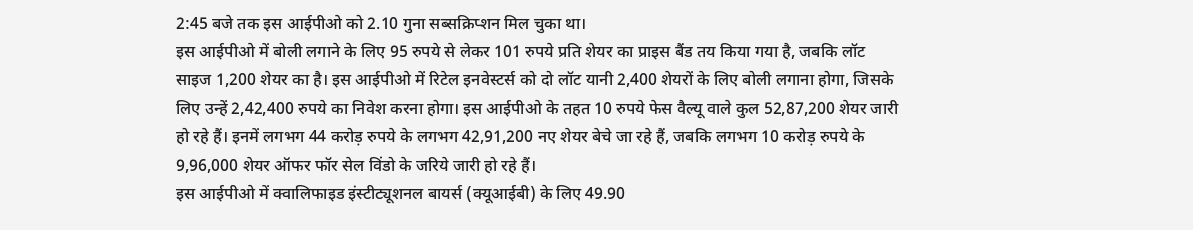2:45 बजे तक इस आईपीओ को 2.10 गुना सब्सक्रिप्शन मिल चुका था।
इस आईपीओ में बोली लगाने के लिए 95 रुपये से लेकर 101 रुपये प्रति शेयर का प्राइस बैंड तय किया गया है, जबकि लॉट साइज 1,200 शेयर का है। इस आईपीओ में रिटेल इनवेस्टर्स को दो लॉट यानी 2,400 शेयरों के लिए बोली लगाना होगा, जिसके लिए उन्हें 2,42,400 रुपये का निवेश करना होगा। इस आईपीओ के तहत 10 रुपये फेस वैल्यू वाले कुल 52,87,200 शेयर जारी हो रहे हैं। इनमें लगभग 44 करोड़ रुपये के लगभग 42,91,200 नए शेयर बेचे जा रहे हैं, जबकि लगभग 10 करोड़ रुपये के 9,96,000 शेयर ऑफर फॉर सेल विंडो के जरिये जारी हो रहे हैं।
इस आईपीओ में क्वालिफाइड इंस्टीट्यूशनल बायर्स (क्यूआईबी) के लिए 49.90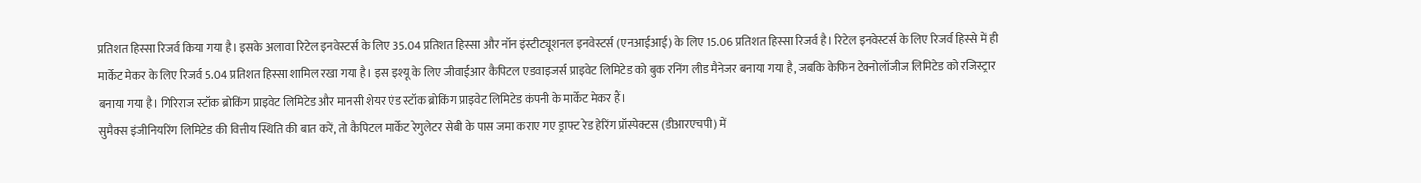प्रतिशत हिस्सा रिजर्व किया गया है। इसके अलावा रिटेल इनवेस्टर्स के लिए 35.04 प्रतिशत हिस्सा और नॉन इंस्टीट्यूशनल इनवेस्टर्स (एनआईआई) के लिए 15.06 प्रतिशत हिस्सा रिजर्व है। रिटेल इनवेस्टर्स के लिए रिजर्व हिस्से में ही मार्केट मेकर के लिए रिजर्व 5.04 प्रतिशत हिस्सा शामिल रखा गया है। इस इश्यू के लिए जीवाईआर कैपिटल एडवाइजर्स प्राइवेट लिमिटेड को बुक रनिंग लीड मैनेजर बनाया गया है, जबकि केफिन टेक्नोलॉजीज लिमिटेड को रजिस्ट्रार बनाया गया है। गिरिराज स्टॉक ब्रोकिंग प्राइवेट लिमिटेड और मानसी शेयर एंड स्टॉक ब्रोकिंग प्राइवेट लिमिटेड कंपनी के मार्केट मेकर हैं।
सुमैक्स इंजीनियरिंग लिमिटेड की वित्तीय स्थिति की बात करें, तो कैपिटल मार्केट रेगुलेटर सेबी के पास जमा कराए गए ड्राफ्ट रेड हेरिंग प्रॉस्पेक्टस (डीआरएचपी) में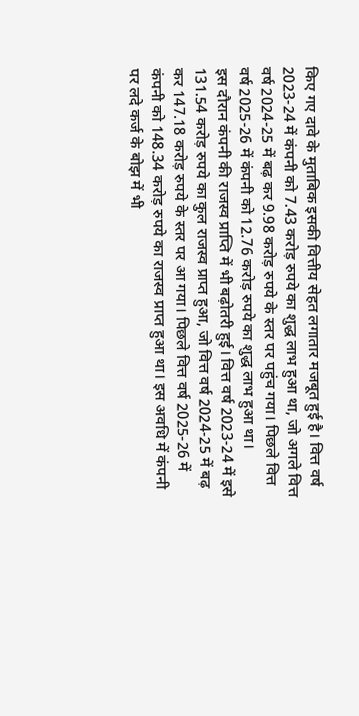किए गए दावे के मुताबिक इसकी वित्तीय सेहत लगातार मजबूत हुई है। वित्त वर्ष 2023-24 में कंपनी को 7.43 करोड़ रुपये का शुद्ध लाभ हुआ था, जो अगले वित्त वर्ष 2024-25 में बढ़ कर 9.98 करोड़ रुपये के स्तर पर पहुंच गया। पिछले वित्त वर्ष 2025-26 में कंपनी को 12.76 करोड़ रुपये का शुद्ध लाभ हुआ था।
इस दौरान कंपनी की राजस्व प्राप्ति में भी बढ़ोतरी हुई। वित्त वर्ष 2023-24 में इसे 131.54 करोड़ रुपये का कुल राजस्व प्राप्त हुआ, जो वित्त वर्ष 2024-25 में बढ़ कर 147.18 करोड़ रुपये के स्तर पर आ गया। पिछले वित्त वर्ष 2025-26 में कंपनी को 148.34 करोड़ रुपये का राजस्व प्राप्त हुआ था। इस अवधि में कंपनी पर लदे कर्ज के बोझ में भी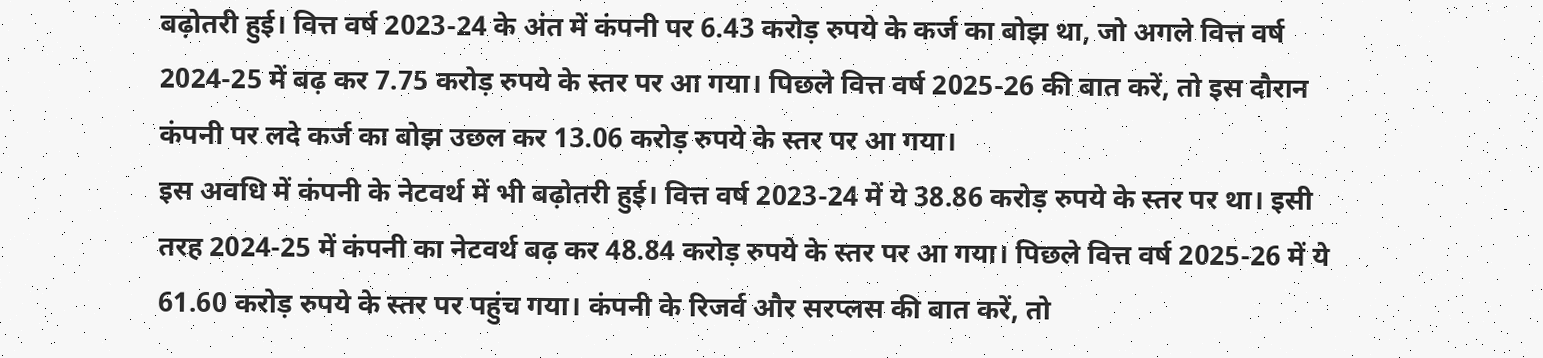बढ़ोतरी हुई। वित्त वर्ष 2023-24 के अंत में कंपनी पर 6.43 करोड़ रुपये के कर्ज का बोझ था, जो अगले वित्त वर्ष 2024-25 में बढ़ कर 7.75 करोड़ रुपये के स्तर पर आ गया। पिछले वित्त वर्ष 2025-26 की बात करें, तो इस दौरान कंपनी पर लदे कर्ज का बोझ उछल कर 13.06 करोड़ रुपये के स्तर पर आ गया।
इस अवधि में कंपनी के नेटवर्थ में भी बढ़ोतरी हुई। वित्त वर्ष 2023-24 में ये 38.86 करोड़ रुपये के स्तर पर था। इसी तरह 2024-25 में कंपनी का नेटवर्थ बढ़ कर 48.84 करोड़ रुपये के स्तर पर आ गया। पिछले वित्त वर्ष 2025-26 में ये 61.60 करोड़ रुपये के स्तर पर पहुंच गया। कंपनी के रिजर्व और सरप्लस की बात करें, तो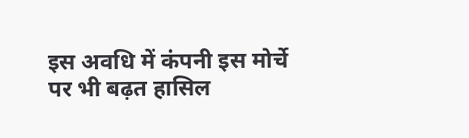इस अवधि में कंपनी इस मोर्चे पर भी बढ़त हासिल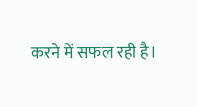करने में सफल रही है।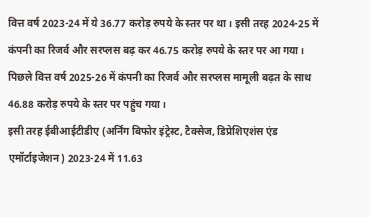वित्त वर्ष 2023-24 में ये 36.77 करोड़ रुपये के स्तर पर था। इसी तरह 2024-25 में कंपनी का रिजर्व और सरप्लस बढ़ कर 46.75 करोड़ रुपये के स्तर पर आ गया। पिछले वित्त वर्ष 2025-26 में कंपनी का रिजर्व और सरप्लस मामूली बढ़त के साथ 46.88 करोड़ रुपये के स्तर पर पहुंच गया।
इसी तरह ईबीआईटीडीए (अर्निंग बिफोर इंट्रेस्ट, टैक्सेज, डिप्रेशिएशंस एंड एमॉर्टाइजेशन) 2023-24 में 11.63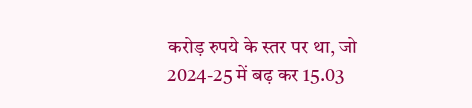करोड़ रुपये के स्तर पर था, जो 2024-25 में बढ़ कर 15.03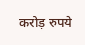करोड़ रुपये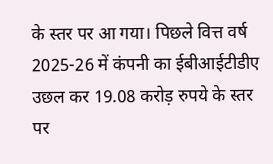के स्तर पर आ गया। पिछले वित्त वर्ष 2025-26 में कंपनी का ईबीआईटीडीए उछल कर 19.08 करोड़ रुपये के स्तर पर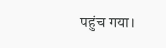पहुंच गया।